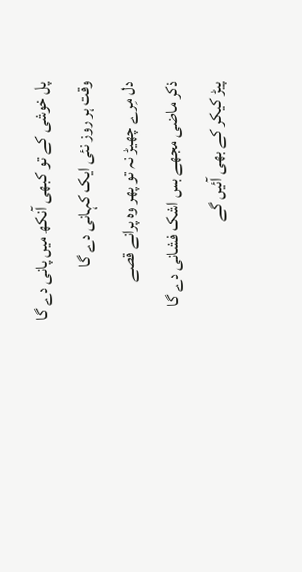پل خوشی کے تو کبھی آنکھ میں پانی دے گا
وقت ہر روز نئی ایک کہانی دے گا
دل مِرے چھیڑ نہ تو پھر وہ پرانے قصے
ذکر ماضی مجھے بس اشک فشانی دے گا
پیڑ کیکر کے بھی آئیں گے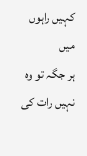کہیں راہوں میں
ہر جگہ تو وہ نہیں رات کی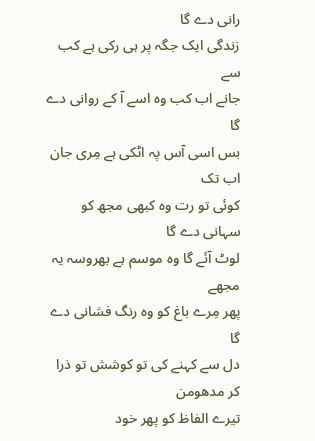رانی دے گا
زندگی ایک جگہ پر ہی رکی ہے کب سے
جانے اب کب وہ اسے آ کے روانی دے گا
بس اسی آس پہ اٹکی ہے مِری جان اب تک
کوئی تو رت وہ کبھی مجھ کو سہانی دے گا
لوٹ آئے گا وہ موسم ہے بھروسہ یہ مجھے
پھر مِرے باغ کو وہ رنگ فشانی دے گا
دل سے کہنے کی تو کوشش تو ذرا کر مدھومن
تیرے الفاظ کو پھر خود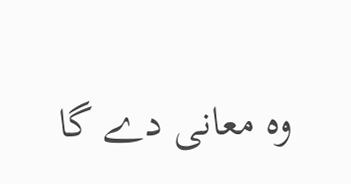وہ معانی دے گا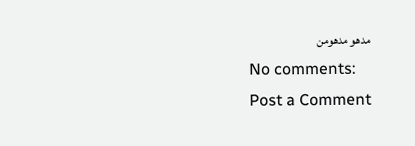مدھو مدھومن
No comments:
Post a Comment